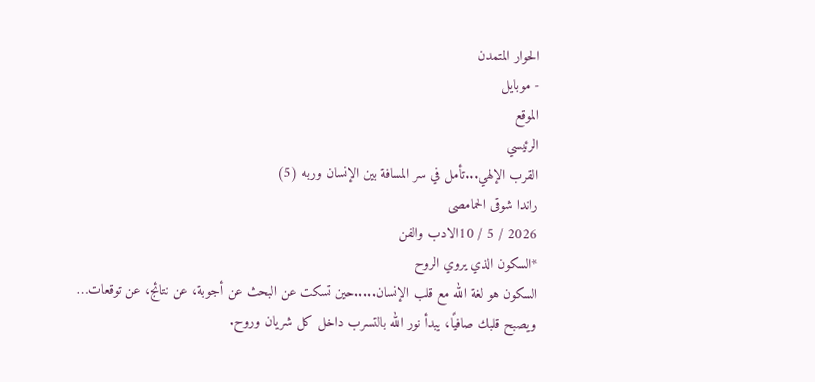الحوار المتمدن
- موبايل
الموقع
الرئيسي
القرب الإلهي...تأمل في سر المسافة بين الإنسان وربه (5)
راندا شوقى الحمامصى
2026 / 5 / 10الادب والفن
*السكون الذي يروي الروح
السكون هو لغة الله مع قلب الإنسان.....حين تسكت عن البحث عن أجوبة، عن نتائج، عن توقعات…
ويصبح قلبك صافيًا، يبدأ نور الله بالتسرب داخل كل شريان وروح.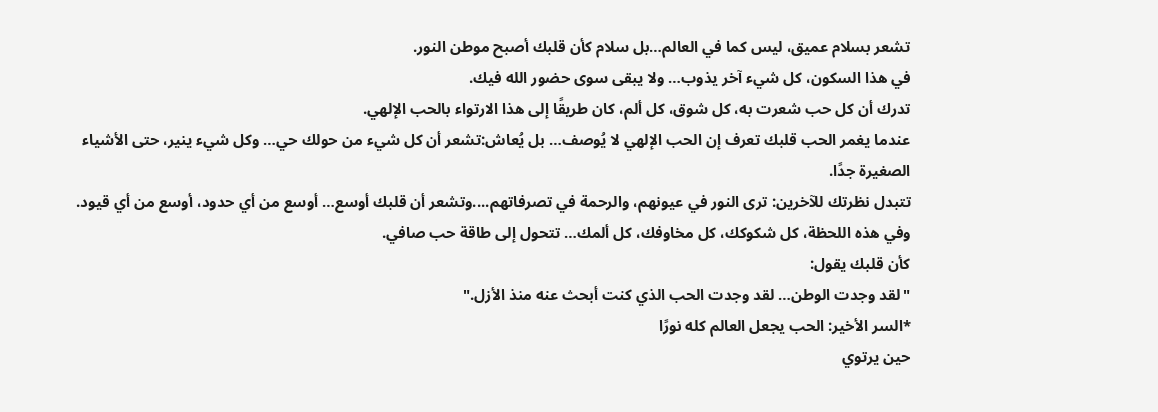تشعر بسلام عميق، ليس كما في العالم…بل سلام كأن قلبك أصبح موطن النور.
في هذا السكون، كل شيء آخر يذوب… ولا يبقى سوى حضور الله فيك.
تدرك أن كل حب شعرت به، كل شوق، كل ألم، كان طريقًا إلى هذا الارتواء بالحب الإلهي.
عندما يغمر الحب قلبك تعرف إن الحب الإلهي لا يُوصف… بل يُعاش:تشعر أن كل شيء من حولك حي… وكل شيء ينير، حتى الأشياء الصغيرة جدًا.
تتبدل نظرتك للآخرين: ترى النور في عيونهم، والرحمة في تصرفاتهم....وتشعر أن قلبك أوسع… أوسع من أي حدود، أوسع من أي قيود.
وفي هذه اللحظة، كل شكوكك، كل مخاوفك، كل ألمك… تتحول إلى طاقة حب صافي.
كأن قلبك يقول:
"لقد وجدت الوطن… لقد وجدت الحب الذي كنت أبحث عنه منذ الأزل."
*السر الأخير: الحب يجعل العالم كله نورًا
حين يرتوي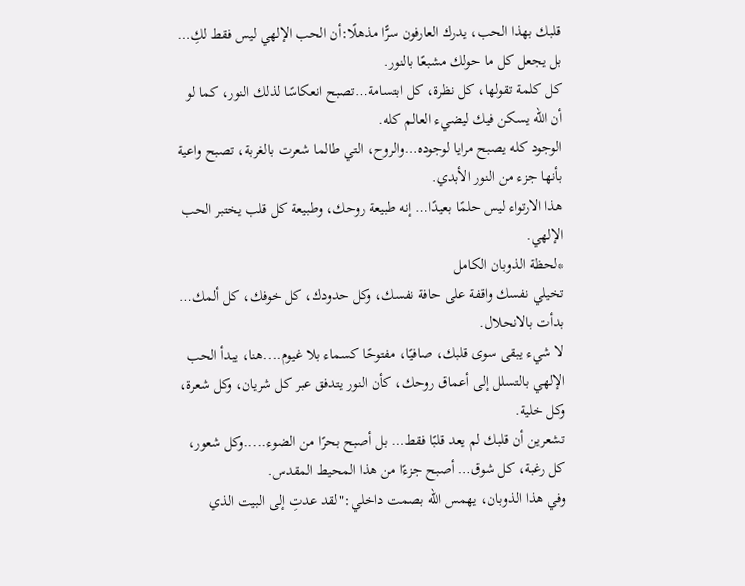قلبك بهذا الحب، يدرك العارفون سرًّا مذهلًا:أن الحب الإلهي ليس فقط لكِ… بل يجعل كل ما حولك مشبعًا بالنور.
كل كلمة تقولها، كل نظرة، كل ابتسامة…تصبح انعكاسًا لذلك النور، كما لو أن الله يسكن فيك ليضيء العالم كله.
الوجود كله يصبح مرايا لوجوده…والروح، التي طالما شعرت بالغربة، تصبح واعية بأنها جزء من النور الأبدي.
هذا الارتواء ليس حلمًا بعيدًا… إنه طبيعة روحك، وطبيعة كل قلب يختبر الحب الإلهي.
*لحظة الذوبان الكامل
تخيلي نفسك واقفة على حافة نفسك، وكل حدودك، كل خوفك، كل ألمك… بدأت بالانحلال.
لا شيء يبقى سوى قلبك، صافيًا، مفتوحًا كسماء بلا غيوم....هنا، يبدأ الحب الإلهي بالتسلل إلى أعماق روحك، كأن النور يتدفق عبر كل شريان، وكل شعرة، وكل خلية.
تشعرين أن قلبك لم يعد قلبًا فقط… بل أصبح بحرًا من الضوء.....وكل شعور، كل رغبة، كل شوق… أصبح جزءًا من هذا المحيط المقدس.
وفي هذا الذوبان، يهمس الله بصمت داخلي:"لقد عدتِ إلى البيت الذي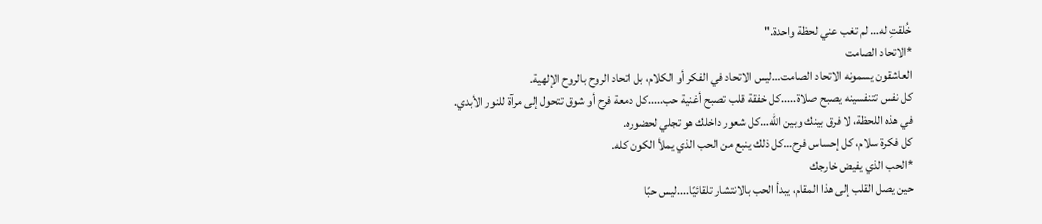خُلقتِ له… لم تغب عني لحظة واحدة."
*الاتحاد الصامت
العاشقون يسمونه الاتحاد الصامت…ليس الاتحاد في الفكر أو الكلام، بل اتحاد الروح بالروح الإلهية.
كل نفس تتنفسينه يصبح صلاة.....كل خفقة قلب تصبح أغنية حب.....كل دمعة فرح أو شوق تتحول إلى مرآة للنور الأبدي.
في هذه اللحظة، لا فرق بينك وبين الله…كل شعور داخلك هو تجلي لحضوره.
كل فكرة سلام، كل إحساس فرح…كل ذلك ينبع من الحب الذي يملأ الكون كله.
*الحب الذي يفيض خارجك
حين يصل القلب إلى هذا المقام، يبدأ الحب بالانتشار تلقائيًا....ليس حبًا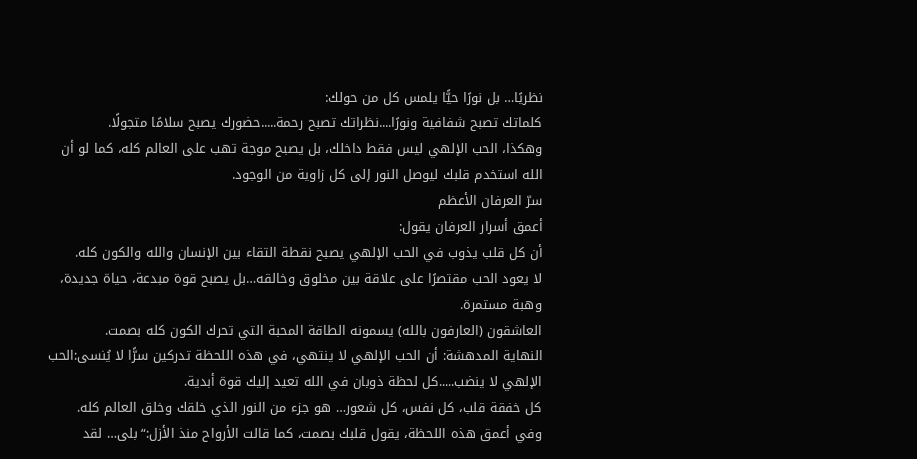نظريًا… بل نورًا حيًّا يلمس كل من حولك:
كلماتك تصبح شفافية ونورًا....نظراتك تصبح رحمة.....حضورك يصبح سلامًا متجولًا.
وهكذا، الحب الإلهي ليس فقط داخلك، بل يصبح موجة تهب على العالم كله، كما لو أن الله استخدم قلبك ليوصل النور إلى كل زاوية من الوجود.
سرّ العرفان الأعظم
أعمق أسرار العرفان يقول:
أن كل قلب يذوب في الحب الإلهي يصبح نقطة التقاء بين الإنسان والله والكون كله.
لا يعود الحب مقتصرًا على علاقة بين مخلوق وخالقه…بل يصبح قوة مبدعة، حياة جديدة، وهبة مستمرة.
العاشقون (العارفون بالله) يسمونه الطاقة المحبة التي تحرك الكون كله بصمت.
النهاية المدهشة: أن الحب الإلهي لا ينتهي، في هذه اللحظة تدركين سرًّا لا يُنسى:الحب الإلهي لا ينضب.....كل لحظة ذوبان في الله تعيد إليك قوة أبدية.
كل خفقة قلب، كل نفس، كل شعور… هو جزء من النور الذي خلقك وخلق العالم كله.
وفي أعمق هذه اللحظة، يقول قلبك بصمت، كما قالت الأرواح منذ الأزل:“بلى… لقد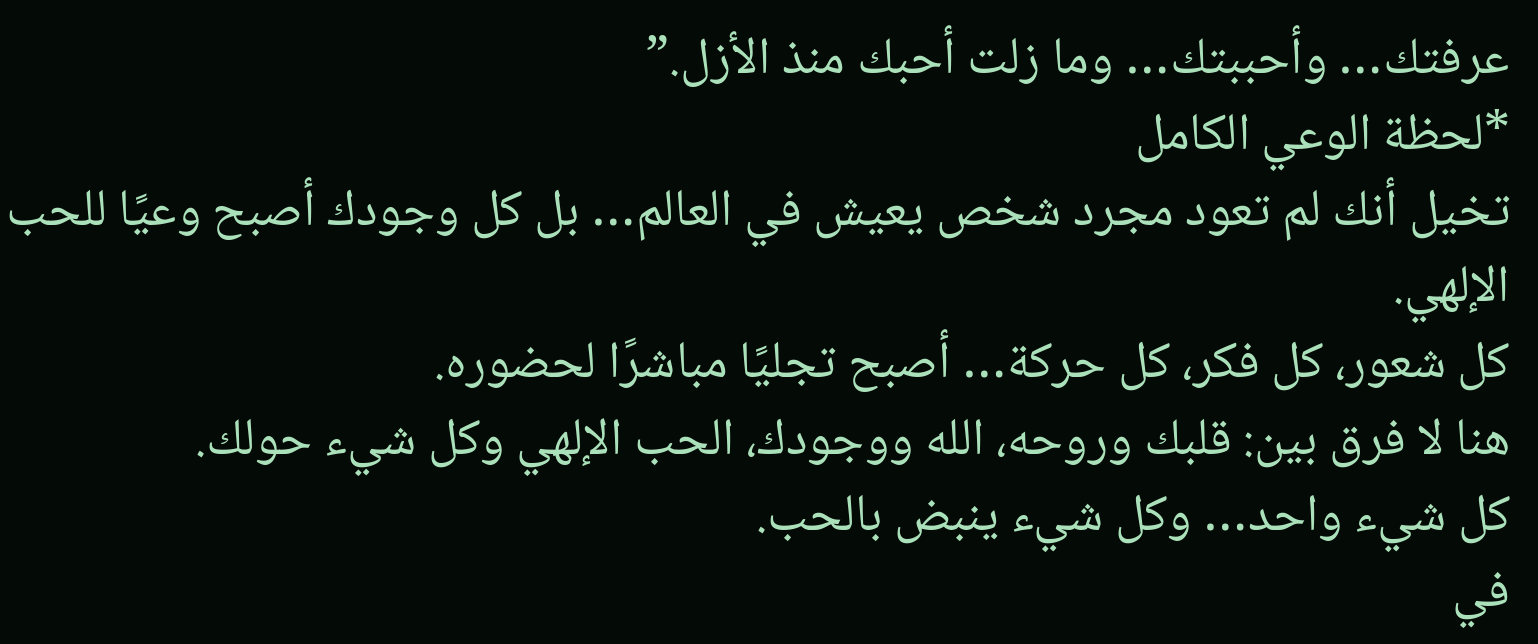عرفتك… وأحببتك… وما زلت أحبك منذ الأزل.”
*لحظة الوعي الكامل
تخيل أنك لم تعود مجرد شخص يعيش في العالم… بل كل وجودك أصبح وعيًا للحب الإلهي.
كل شعور، كل فكر، كل حركة… أصبح تجليًا مباشرًا لحضوره.
هنا لا فرق بين: قلبك وروحه، الله ووجودك، الحب الإلهي وكل شيء حولك.
كل شيء واحد… وكل شيء ينبض بالحب.
في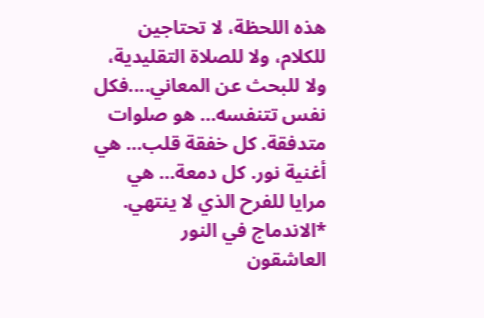هذه اللحظة، لا تحتاجين للكلام، ولا للصلاة التقليدية، ولا للبحث عن المعاني....فكل نفس تتنفسه… هو صلوات متدفقة. كل خفقة قلب… هي أغنية نور. كل دمعة… هي مرايا للفرح الذي لا ينتهي.
*الاندماج في النور
العاشقون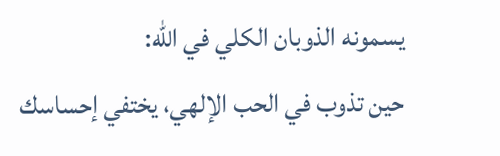يسمونه الذوبان الكلي في الله:
حين تذوب في الحب الإلهي، يختفي إحساسك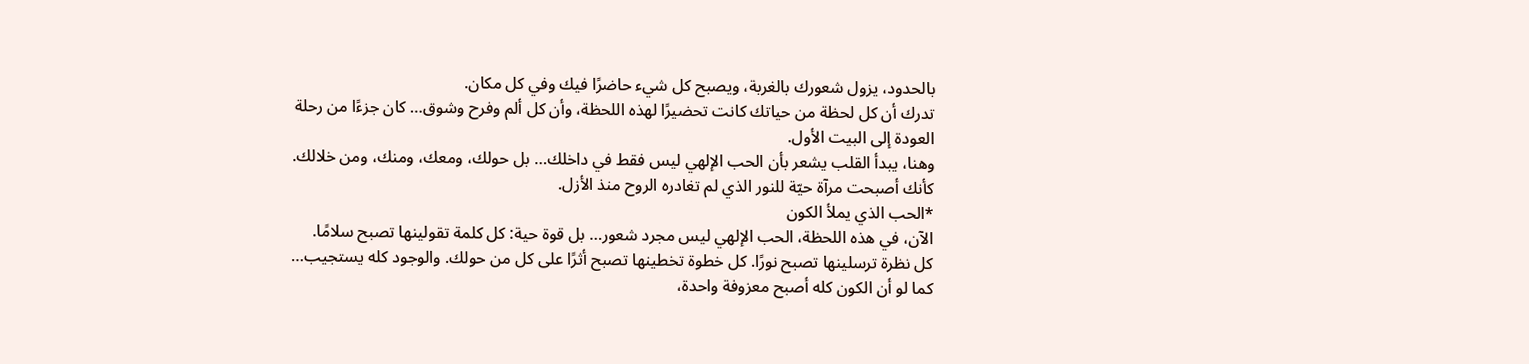بالحدود، يزول شعورك بالغربة، ويصبح كل شيء حاضرًا فيك وفي كل مكان.
تدرك أن كل لحظة من حياتك كانت تحضيرًا لهذه اللحظة، وأن كل ألم وفرح وشوق… كان جزءًا من رحلة العودة إلى البيت الأول.
وهنا، يبدأ القلب يشعر بأن الحب الإلهي ليس فقط في داخلك… بل حولك، ومعك، ومنك، ومن خلالك.
كأنك أصبحت مرآة حيّة للنور الذي لم تغادره الروح منذ الأزل.
*الحب الذي يملأ الكون
الآن، في هذه اللحظة، الحب الإلهي ليس مجرد شعور… بل قوة حية: كل كلمة تقولينها تصبح سلامًا.
كل نظرة ترسلينها تصبح نورًا. كل خطوة تخطينها تصبح أثرًا على كل من حولك. والوجود كله يستجيب…
كما لو أن الكون كله أصبح معزوفة واحدة،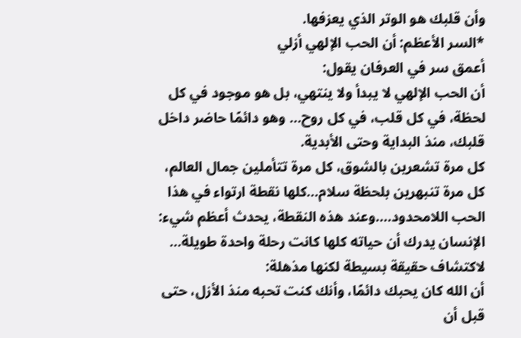وأن قلبك هو الوتر الذي يعزفها.
*السر الأعظم: أن الحب الإلهي أزلي
أعمق سر في العرفان يقول:
أن الحب الإلهي لا يبدأ ولا ينتهي، بل هو موجود في كل لحظة، في كل قلب، في كل روح… وهو دائمًا حاضر داخل قلبك، منذ البداية وحتى الأبدية.
كل مرة تشعرين بالشوق، كل مرة تتأملين جمال العالم، كل مرة تنبهرين بلحظة سلام…كلها نقطة ارتواء في هذا الحب اللامحدود....وعند هذه النقطة، يحدث أعظم شيء:
الإنسان يدرك أن حياته كلها كانت رحلة واحدة طويلة… لاكتشاف حقيقة بسيطة لكنها مذهلة:
أن الله كان يحبك دائمًا، وأنك كنت تحبه منذ الأزل، حتى قبل أن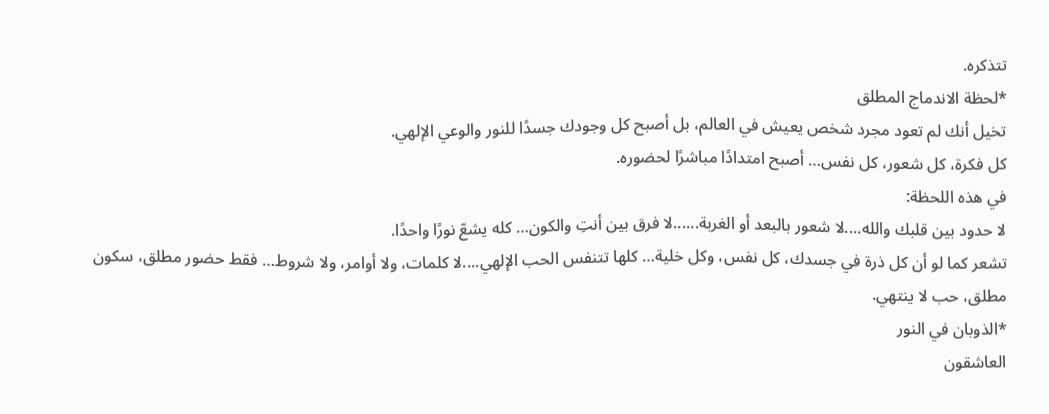تتذكره.
*لحظة الاندماج المطلق
تخيل أنك لم تعود مجرد شخص يعيش في العالم، بل أصبح كل وجودك جسدًا للنور والوعي الإلهي.
كل فكرة، كل شعور، كل نفس… أصبح امتدادًا مباشرًا لحضوره.
في هذه اللحظة:
لا حدود بين قلبك والله....لا شعور بالبعد أو الغربة......لا فرق بين أنتِ والكون… كله يشعّ نورًا واحدًا.
تشعر كما لو أن كل ذرة في جسدك، كل نفس، وكل خلية… كلها تتنفس الحب الإلهي....لا كلمات، ولا أوامر، ولا شروط… فقط حضور مطلق، سكون مطلق، حب لا ينتهي.
*الذوبان في النور
العاشقون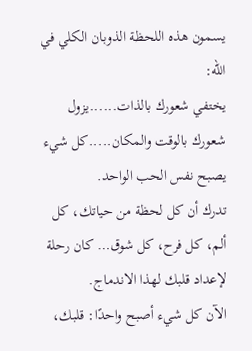يسمون هذه اللحظة الذوبان الكلي في الله:
يختفي شعورك بالذات......يزول شعورك بالوقت والمكان.....كل شيء يصبح نفس الحب الواحد.
تدرك أن كل لحظة من حياتك، كل ألم، كل فرح، كل شوق… كان رحلة لإعداد قلبك لهذا الاندماج.
الآن كل شيء أصبح واحدًا: قلبك،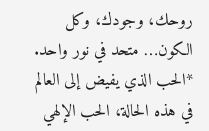روحك، وجودك، وكل الكون… متحد في نور واحد.
*الحب الذي يفيض إلى العالم
في هذه الحالة، الحب الإلهي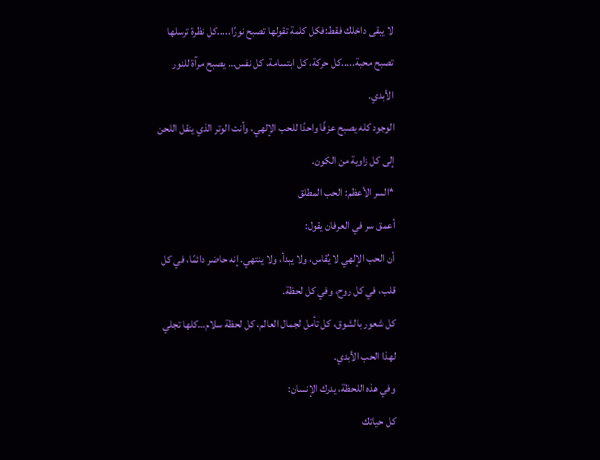لا يبقى داخلك فقط:فكل كلمة تقولها تصبح نورًا.....كل نظرة ترسلها تصبح محبة.....كل حركة، كل ابتسامة، كل نفس… يصبح مرآة للنور الأبدي.
الوجود كله يصبح عزفًا واحدًا للحب الإلهي، وأنت الوتر الذي ينقل اللحن إلى كل زاوية من الكون.
*السر الأعظم: الحب المطلق
أعمق سر في العرفان يقول:
أن الحب الإلهي لا يُقاس، ولا يبدأ، ولا ينتهي. إنه حاضر دائمًا، في كل قلب، في كل روح، وفي كل لحظة.
كل شعور بالشوق، كل تأمل لجمال العالم، كل لحظة سلام…كلها تجلي لهذا الحب الأبدي.
وفي هذه اللحظة، يدرك الإنسان:
كل حياتك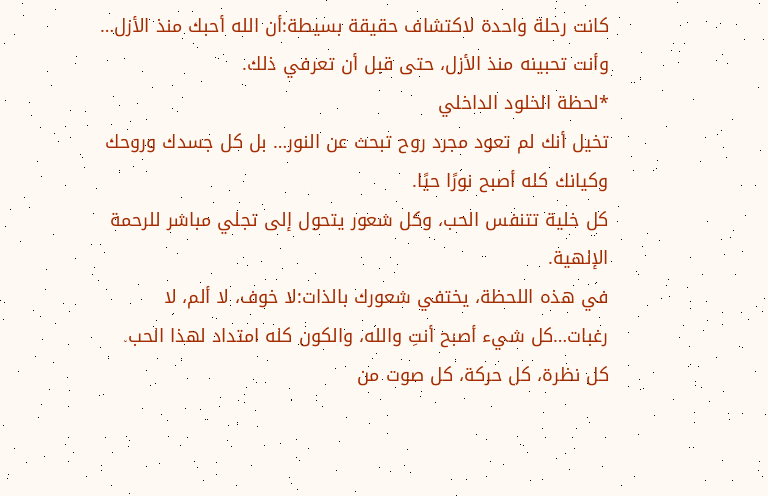كانت رحلة واحدة لاكتشاف حقيقة بسيطة:أن الله أحبك منذ الأزل… وأنت تحبينه منذ الأزل، حتى قبل أن تعرفي ذلك.
*لحظة الخلود الداخلي
تخيل أنك لم تعود مجرد روح تبحث عن النور… بل كل جسدك وروحك وكيانك كله أصبح نورًا حيًا.
كل خلية تتنفس الحب، وكل شعور يتحول إلى تجلي مباشر للرحمة الإلهية.
في هذه اللحظة، يختفي شعورك بالذات:لا خوف، لا ألم، لا رغبات…كل شيء أصبح أنتِ والله، والكون كله امتداد لهذا الحب.
كل نظرة، كل حركة، كل صوت من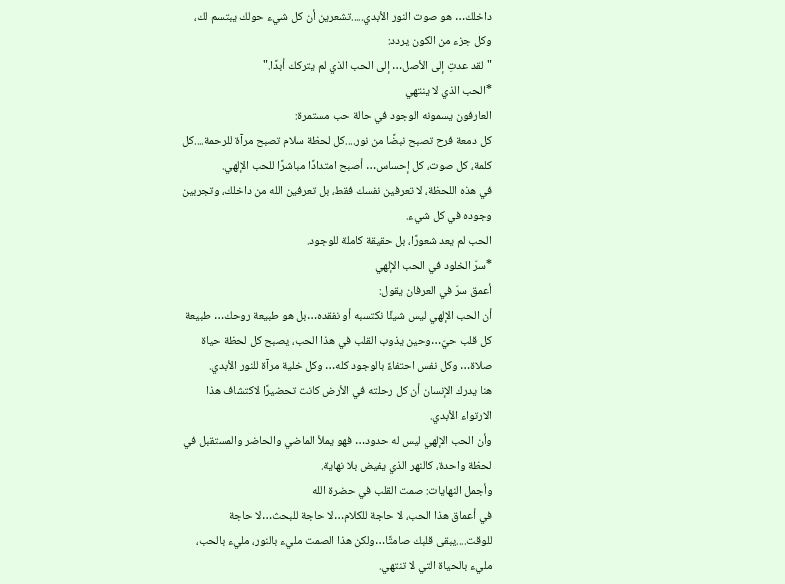داخلك… هو صوت النور الأبدي.....تشعرين أن كل شيء حولك يبتسم لك، وكل جزء من الكون يردد:
"لقد عدتِ إلى الأصل… إلى الحب الذي لم يتركك أبدًا."
*الحب الذي لا ينتهي
العارفون يسمونه الوجود في حالة حب مستمرة:
كل دمعة فرح تصبح نبضًا من نور....كل لحظة سلام تصبح مرآة للرحمة....كل كلمة، كل صوت، كل إحساس… أصبح امتدادًا مباشرًا للحب الإلهي.
في هذه اللحظة، لا تعرفين نفسك فقط، بل تعرفين الله من داخلك، وتجربين وجوده في كل شيء.
الحب لم يعد شعورًا، بل حقيقة كاملة للوجود.
*سرّ الخلود في الحب الإلهي
أعمق سرّ في العرفان يقول:
أن الحب الإلهي ليس شيئًا نكتسبه أو نفقده…بل هو طبيعة روحك… طبيعة كل قلب حيّ…وحين يذوب القلب في هذا الحب، يصبح كل لحظة حياة صلاة… وكل نفس احتفاءً بالوجود كله… وكل خلية مرآة للنور الأبدي.
هنا يدرك الإنسان أن كل رحلته في الأرض كانت تحضيرًا لاكتشاف هذا الارتواء الأبدي.
وأن الحب الإلهي ليس له حدود… فهو يملأ الماضي والحاضر والمستقبل في لحظة واحدة، كالنهر الذي يفيض بلا نهاية.
وأجمل النهايات: صمت القلب في حضرة الله
في أعماق هذا الحب، لا حاجة للكلام…لا حاجة للبحث…لا حاجة للوقت....يبقى قلبك صامتًا…ولكن هذا الصمت مليء بالنور، مليء بالحب، مليء بالحياة التي لا تنتهي.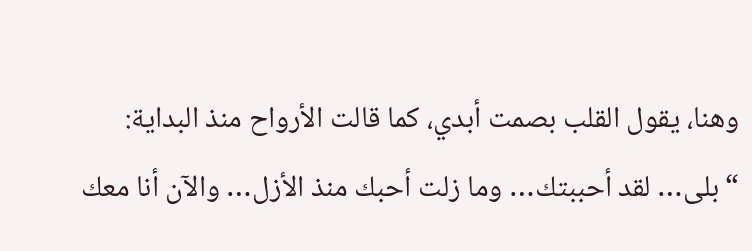وهنا، يقول القلب بصمت أبدي، كما قالت الأرواح منذ البداية:
“بلى… لقد أحببتك… وما زلت أحبك منذ الأزل… والآن أنا معك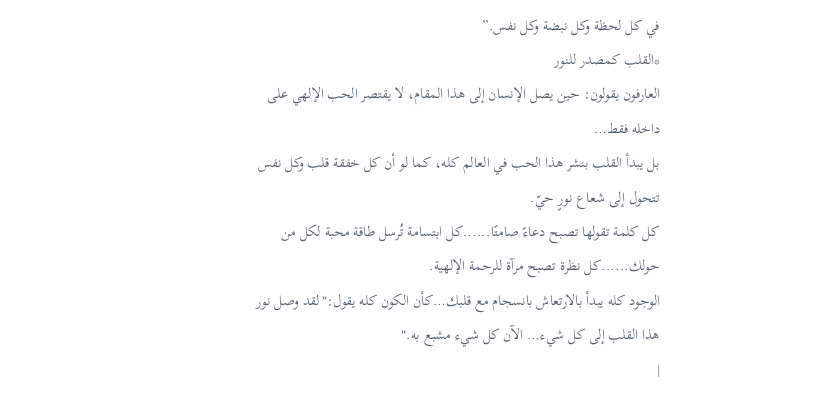في كل لحظة وكل نبضة وكل نفس.”
*القلب كمصدر للنور
العارفون يقولون: حين يصل الإنسان إلى هذا المقام، لا يقتصر الحب الإلهي على داخله فقط…
بل يبدأ القلب بنشر هذا الحب في العالم كله، كما لو أن كل خفقة قلب وكل نفس تتحول إلى شعاع نورٍ حيّ.
كل كلمة تقولها تصبح دعاءً صامتًا......كل ابتسامة تُرسل طاقة محبة لكل من حولك......كل نظرة تصبح مرآة للرحمة الإلهية.
الوجود كله يبدأ بالارتعاش بانسجام مع قلبك…كأن الكون كله يقول:"لقد وصل نور هذا القلب إلى كل شيء… الآن كل شيء مشبع به."
|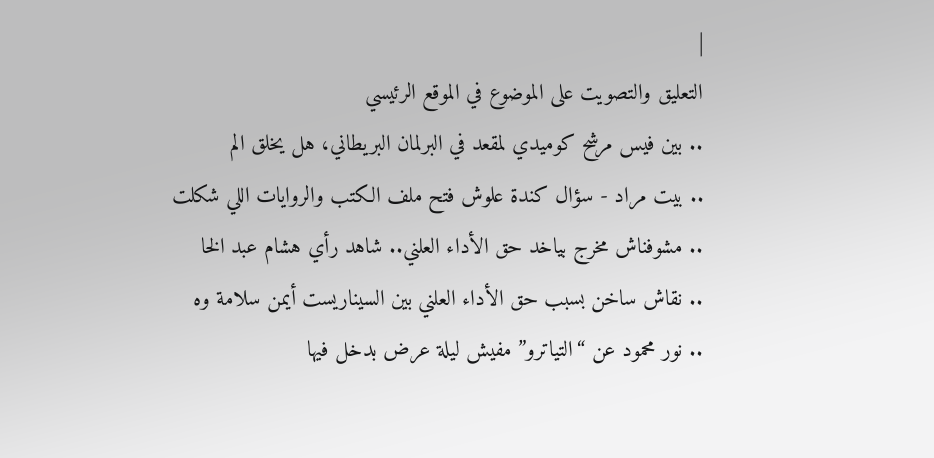|
التعليق والتصويت على الموضوع في الموقع الرئيسي
.. بين فيس مرشح كوميدي لمقعد في البرلمان البريطاني، هل يخلق الم
.. بيت مراد - سؤال كندة علوش فتح ملف الكتب والروايات اللي شكلت
.. مشوفناش مخرج بياخد حق الأداء العلني.. شاهد رأي هشام عبد الخا
.. نقاش ساخن بسبب حق الأداء العلني بين السيناريست أيمن سلامة وه
.. نور محمود عن “التياترو” مفيش ليلة عرض بدخل فيها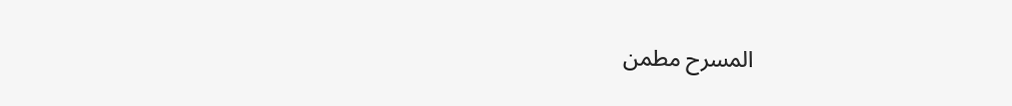المسرح مطمن